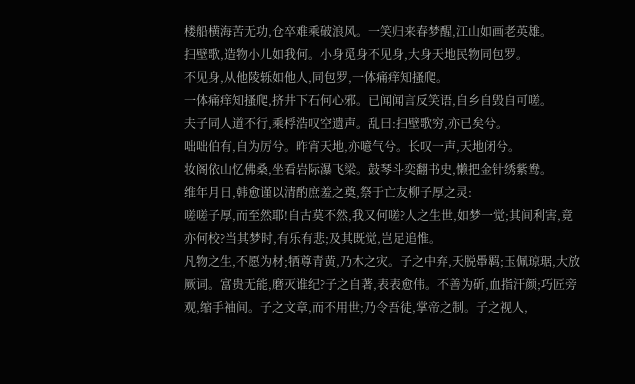楼船横海苦无功,仓卒难乘破浪风。一笑归来春梦醒,江山如画老英雄。
扫壁歌,造物小儿如我何。小身觅身不见身,大身天地民物同包罗。
不见身,从他陵轹如他人,同包罗,一体痛痒知搔爬。
一体痛痒知搔爬,挤井下石何心邪。已闻闻言反笑语,自乡自毁自可嗟。
夫子同人道不行,乘桴浩叹空遗声。乱曰:扫壁歌穷,亦已矣兮。
咄咄伯有,自为厉兮。昨宵天地,亦噫气兮。长叹一声,天地闭兮。
妆阁依山忆佛桑,坐看岩际瀑飞梁。鼓琴斗奕翻书史,懒把金针绣紫鸯。
维年月日,韩愈谨以清酌庶羞之奠,祭于亡友柳子厚之灵:
嗟嗟子厚,而至然耶!自古莫不然,我又何嗟?人之生世,如梦一觉;其间利害,竟亦何校?当其梦时,有乐有悲;及其既觉,岂足追惟。
凡物之生,不愿为材;牺尊青黄,乃木之灾。子之中弃,天脱馽羁;玉佩琼琚,大放厥词。富贵无能,磨灭谁纪?子之自著,表表愈伟。不善为斫,血指汗颜;巧匠旁观,缩手袖间。子之文章,而不用世;乃令吾徒,掌帝之制。子之视人,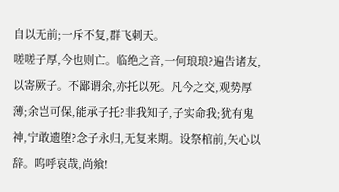自以无前;一斥不复,群飞刺天。
嗟嗟子厚,今也则亡。临绝之音,一何琅琅?遍告诸友,以寄厥子。不鄙谓余,亦托以死。凡今之交,观势厚薄;余岂可保,能承子托?非我知子,子实命我;犹有鬼神,宁敢遗堕?念子永归,无复来期。设祭棺前,矢心以辞。呜呼哀哉,尚飨!